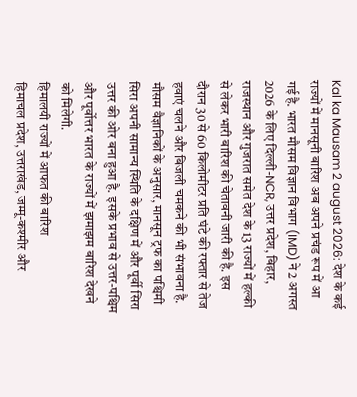Kal ka Mausam 2 august 2026: देश के कई राज्यों में मानसूनी बारिश अब अपने प्रचंड रूप में आ गई है. भारत मौसम विज्ञान विभाग (IMD) ने 2 अगस्त 2026 के लिए दिल्ली-NCR, उत्तर प्रदेश, बिहार, राजस्थान और गुजरात समेत देश के 13 राज्यों में हल्की से लेकर भारी बारिश की चेतावनी जारी की है. इस दौरान 30 से 60 किलोमीटर प्रति घंटे की रफ्तार से तेज हवाएं चलने और बिजली चमकने की भी संभावना है. मौसम वैज्ञानिकों के अनुसार, मानसून ट्रफ का पश्चिमी सिरा अपनी सामान्य स्थिति के दक्षिण में और पूर्वी सिरा उत्तर की ओर बना हुआ है. इसके प्रभाव से उत्तर-पश्चिम और पूर्वोत्तर भारत के राज्यों में झमाझम बारिश देखने को मिलेगी.
हिमालयी राज्यों में आफत की बारिश
हिमाचल प्रदेश, उत्तराखंड, जम्मू-कश्मीर और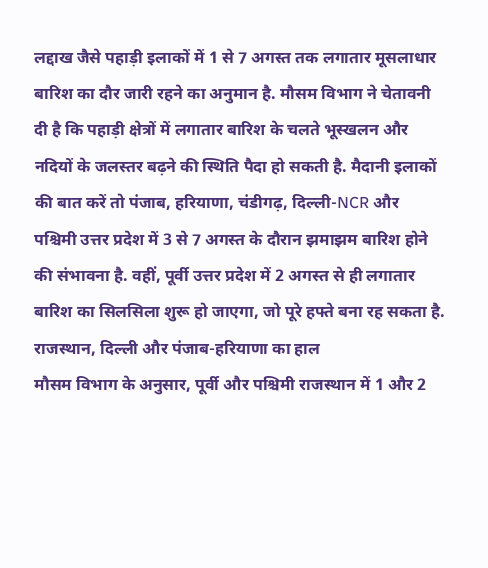लद्दाख जैसे पहाड़ी इलाकों में 1 से 7 अगस्त तक लगातार मूसलाधार बारिश का दौर जारी रहने का अनुमान है. मौसम विभाग ने चेतावनी दी है कि पहाड़ी क्षेत्रों में लगातार बारिश के चलते भूस्खलन और नदियों के जलस्तर बढ़ने की स्थिति पैदा हो सकती है. मैदानी इलाकों की बात करें तो पंजाब, हरियाणा, चंडीगढ़, दिल्ली-NCR और पश्चिमी उत्तर प्रदेश में 3 से 7 अगस्त के दौरान झमाझम बारिश होने की संभावना है. वहीं, पूर्वी उत्तर प्रदेश में 2 अगस्त से ही लगातार बारिश का सिलसिला शुरू हो जाएगा, जो पूरे हफ्ते बना रह सकता है.
राजस्थान, दिल्ली और पंजाब-हरियाणा का हाल
मौसम विभाग के अनुसार, पूर्वी और पश्चिमी राजस्थान में 1 और 2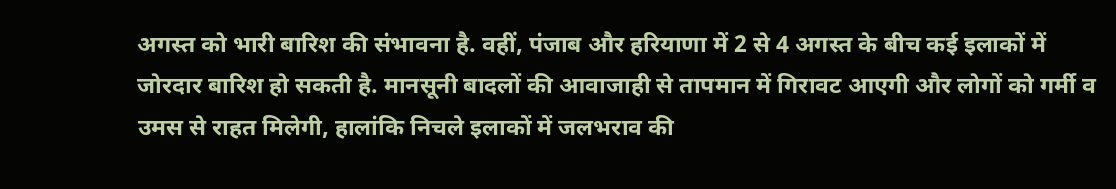अगस्त को भारी बारिश की संभावना है. वहीं, पंजाब और हरियाणा में 2 से 4 अगस्त के बीच कई इलाकों में जोरदार बारिश हो सकती है. मानसूनी बादलों की आवाजाही से तापमान में गिरावट आएगी और लोगों को गर्मी व उमस से राहत मिलेगी, हालांकि निचले इलाकों में जलभराव की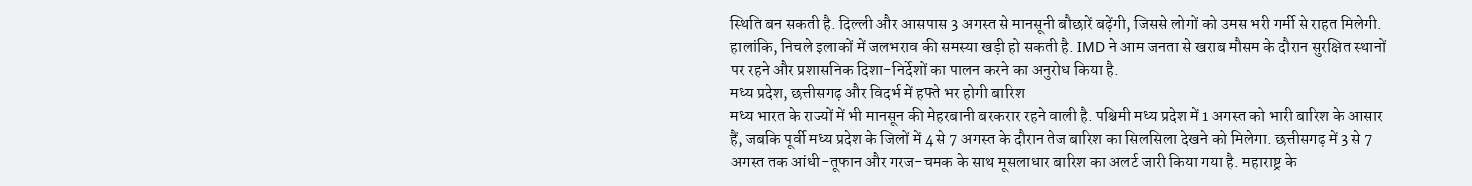स्थिति बन सकती है. दिल्ली और आसपास 3 अगस्त से मानसूनी बौछारें बढ़ेंगी, जिससे लोगों को उमस भरी गर्मी से राहत मिलेगी. हालांकि, निचले इलाकों में जलभराव की समस्या खड़ी हो सकती है. IMD ने आम जनता से खराब मौसम के दौरान सुरक्षित स्थानों पर रहने और प्रशासनिक दिशा-निर्देशों का पालन करने का अनुरोध किया है.
मध्य प्रदेश, छत्तीसगढ़ और विदर्भ में हफ्ते भर होगी बारिश
मध्य भारत के राज्यों में भी मानसून की मेहरबानी बरकरार रहने वाली है. पश्चिमी मध्य प्रदेश में 1 अगस्त को भारी बारिश के आसार हैं, जबकि पूर्वी मध्य प्रदेश के जिलों में 4 से 7 अगस्त के दौरान तेज बारिश का सिलसिला देखने को मिलेगा. छत्तीसगढ़ में 3 से 7 अगस्त तक आंधी-तूफान और गरज-चमक के साथ मूसलाधार बारिश का अलर्ट जारी किया गया है. महाराष्ट्र के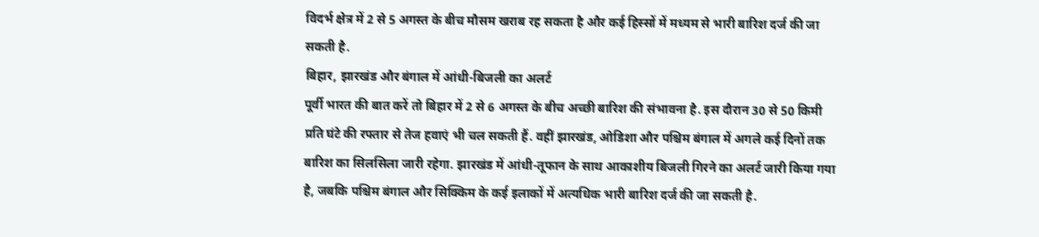विदर्भ क्षेत्र में 2 से 5 अगस्त के बीच मौसम खराब रह सकता है और कई हिस्सों में मध्यम से भारी बारिश दर्ज की जा सकती है.
बिहार, झारखंड और बंगाल में आंधी-बिजली का अलर्ट
पूर्वी भारत की बात करें तो बिहार में 2 से 6 अगस्त के बीच अच्छी बारिश की संभावना है. इस दौरान 30 से 50 किमी प्रति घंटे की रफ्तार से तेज हवाएं भी चल सकती हैं. वहीं झारखंड, ओडिशा और पश्चिम बंगाल में अगले कई दिनों तक बारिश का सिलसिला जारी रहेगा. झारखंड में आंधी-तूफान के साथ आकाशीय बिजली गिरने का अलर्ट जारी किया गया है, जबकि पश्चिम बंगाल और सिक्किम के कई इलाकों में अत्यधिक भारी बारिश दर्ज की जा सकती है.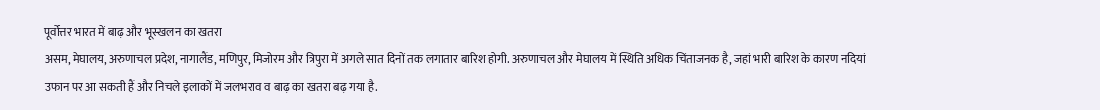पूर्वोत्तर भारत में बाढ़ और भूस्खलन का खतरा
असम, मेघालय, अरुणाचल प्रदेश, नागालैंड, मणिपुर, मिजोरम और त्रिपुरा में अगले सात दिनों तक लगातार बारिश होगी. अरुणाचल और मेघालय में स्थिति अधिक चिंताजनक है, जहां भारी बारिश के कारण नदियां उफान पर आ सकती हैं और निचले इलाकों में जलभराव व बाढ़ का खतरा बढ़ गया है.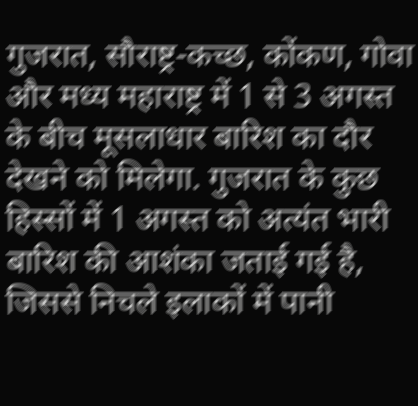गुजरात, सौराष्ट्र-कच्छ, कोंकण, गोवा और मध्य महाराष्ट्र में 1 से 3 अगस्त के बीच मूसलाधार बारिश का दौर देखने को मिलेगा. गुजरात के कुछ हिस्सों में 1 अगस्त को अत्यंत भारी बारिश की आशंका जताई गई है, जिससे निचले इलाकों में पानी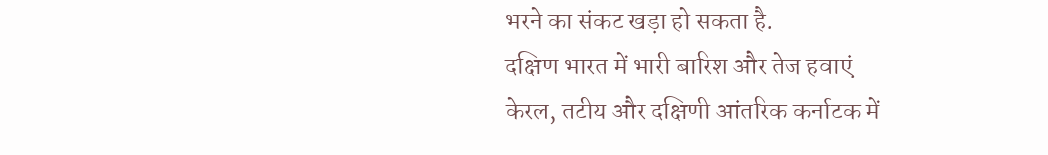भरने का संकट खड़ा हो सकता है.
दक्षिण भारत में भारी बारिश और तेज हवाएं
केरल, तटीय और दक्षिणी आंतरिक कर्नाटक में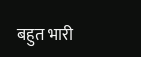बहुत भारी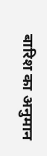बारिश का अनुमान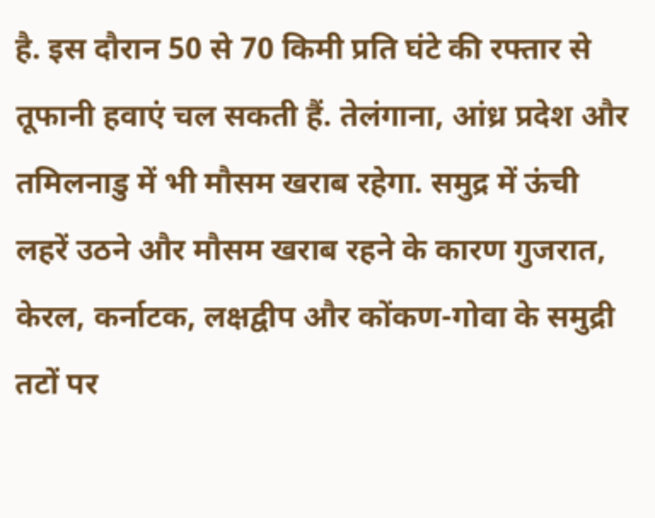है. इस दौरान 50 से 70 किमी प्रति घंटे की रफ्तार से तूफानी हवाएं चल सकती हैं. तेलंगाना, आंध्र प्रदेश और तमिलनाडु में भी मौसम खराब रहेगा. समुद्र में ऊंची लहरें उठने और मौसम खराब रहने के कारण गुजरात, केरल, कर्नाटक, लक्षद्वीप और कोंकण-गोवा के समुद्री तटों पर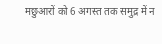मछुआरों को 6 अगस्त तक समुद्र में न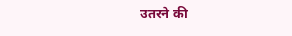उतरने की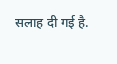सलाह दी गई है.